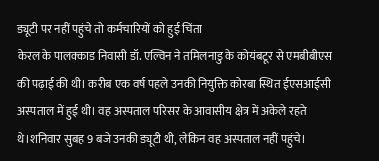ड्यूटी पर नहीं पहुंचे तो कर्मचारियों को हुई चिंता
केरल के पालक्काड निवासी डॉ. एल्विन ने तमिलनाडु के कोयंबटूर से एमबीबीएस की पढ़ाई की थी। करीब एक वर्ष पहले उनकी नियुक्ति कोरबा स्थित ईएसआईसी अस्पताल में हुई थी। वह अस्पताल परिसर के आवासीय क्षेत्र में अकेले रहते थे।शनिवार सुबह 9 बजे उनकी ड्यूटी थी, लेकिन वह अस्पताल नहीं पहुंचे।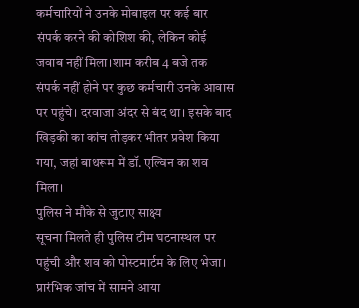कर्मचारियों ने उनके मोबाइल पर कई बार संपर्क करने की कोशिश की, लेकिन कोई जवाब नहीं मिला।शाम करीब 4 बजे तक संपर्क नहीं होने पर कुछ कर्मचारी उनके आवास पर पहुंचे। दरवाजा अंदर से बंद था। इसके बाद खिड़की का कांच तोड़कर भीतर प्रवेश किया गया, जहां बाथरूम में डॉ. एल्विन का शव मिला।
पुलिस ने मौके से जुटाए साक्ष्य
सूचना मिलते ही पुलिस टीम घटनास्थल पर पहुंची और शव को पोस्टमार्टम के लिए भेजा। प्रारंभिक जांच में सामने आया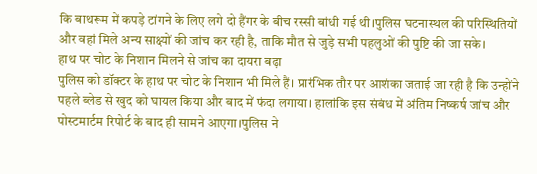कि बाथरूम में कपड़े टांगने के लिए लगे दो हैंगर के बीच रस्सी बांधी गई थी।पुलिस घटनास्थल की परिस्थितियों और वहां मिले अन्य साक्ष्यों की जांच कर रही है, ताकि मौत से जुड़े सभी पहलुओं की पुष्टि की जा सके।
हाथ पर चोट के निशान मिलने से जांच का दायरा बढ़ा
पुलिस को डॉक्टर के हाथ पर चोट के निशान भी मिले हैं। प्रारंभिक तौर पर आशंका जताई जा रही है कि उन्होंने पहले ब्लेड से खुद को घायल किया और बाद में फंदा लगाया। हालांकि इस संबंध में अंतिम निष्कर्ष जांच और पोस्टमार्टम रिपोर्ट के बाद ही सामने आएगा।पुलिस ने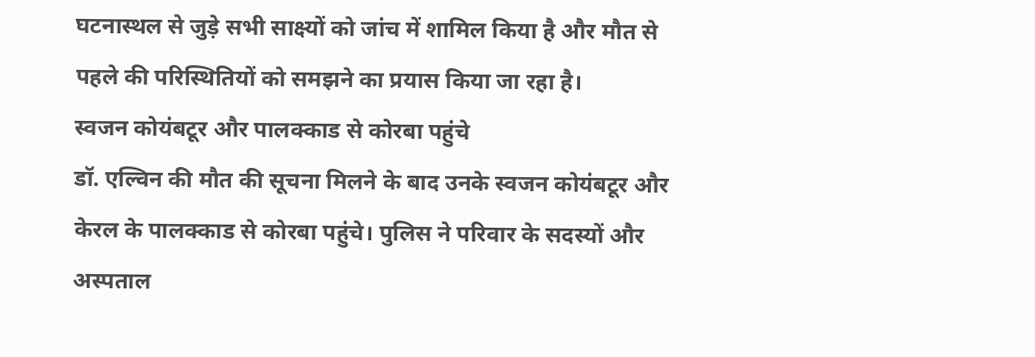घटनास्थल से जुड़े सभी साक्ष्यों को जांच में शामिल किया है और मौत से पहले की परिस्थितियों को समझने का प्रयास किया जा रहा है।
स्वजन कोयंबटूर और पालक्काड से कोरबा पहुंचे
डॉ. एल्विन की मौत की सूचना मिलने के बाद उनके स्वजन कोयंबटूर और केरल के पालक्काड से कोरबा पहुंचे। पुलिस ने परिवार के सदस्यों और अस्पताल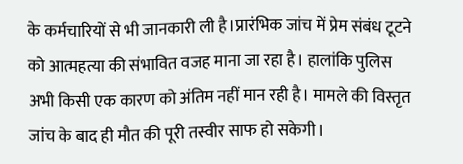के कर्मचारियों से भी जानकारी ली है।प्रारंभिक जांच में प्रेम संबंध टूटने को आत्महत्या की संभावित वजह माना जा रहा है। हालांकि पुलिस अभी किसी एक कारण को अंतिम नहीं मान रही है। मामले की विस्तृत जांच के बाद ही मौत की पूरी तस्वीर साफ हो सकेगी।